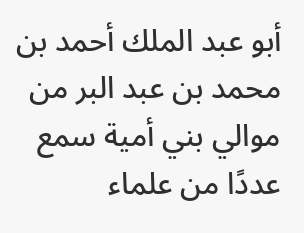أبو عبد الملك أحمد بن محمد بن عبد البر من موالي بني أمية سمع عددًا من علماء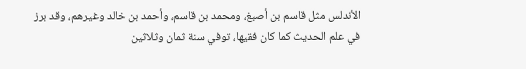الأندلس مثل قاسم بن أصبغ، ومحمد بن قاسم، وأحمد بن خالد وغيرهم، وقد برز في علم الحديث كما كان فقيها، توفي سنة ثمان وثلاثين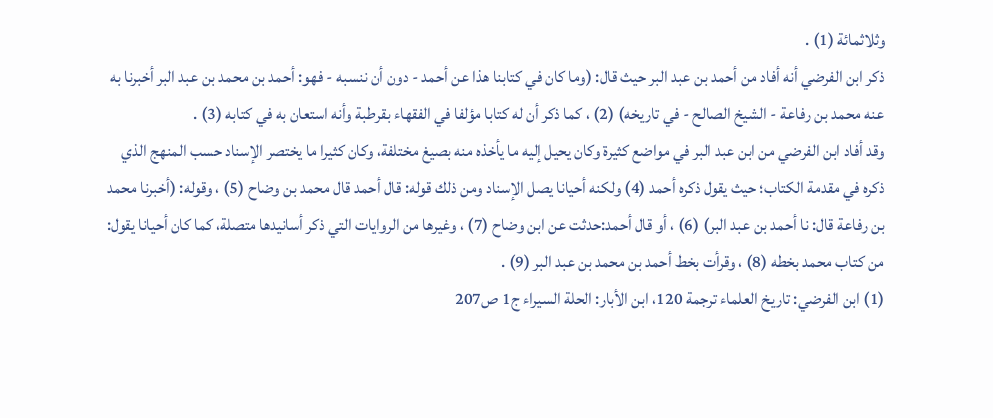وثلاثمائة (1) .
ذكر ابن الفرضي أنه أفاد من أحمد بن عبد البر حيث قال: (وما كان في كتابنا هذا عن أحمد - دون أن ننسبه - فهو: أحمد بن محمد بن عبد البر أخبرنا به عنه محمد بن رفاعة - الشيخ الصالح - في تاريخه) (2) ، كما ذكر أن له كتابا مؤلفا في الفقهاء بقرطبة وأنه استعان به في كتابه (3) .
وقد أفاد ابن الفرضي من ابن عبد البر في مواضع كثيرة وكان يحيل إليه ما يأخذه منه بصيغ مختلفة، وكان كثيرا ما يختصر الإسناد حسب المنهج الذي ذكره في مقدمة الكتاب؛ حيث يقول ذكره أحمد (4) ولكنه أحيانا يصل الإسناد ومن ذلك قوله: قال أحمد قال محمد بن وضاح (5) ، وقوله: (أخبرنا محمد بن رفاعة قال: نا أحمد بن عبد البر) (6) ، أو قال أحمد:حدثت عن ابن وضاح (7) ، وغيرها من الروايات التي ذكر أسانيدها متصلة، كما كان أحيانا يقول: من كتاب محمد بخطه (8) ، وقرأت بخط أحمد بن محمد بن عبد البر (9) .
(1) ابن الفرضي: تاريخ العلماء ترجمة 120، ابن الأبار: الحلة السيراء ج1 ص207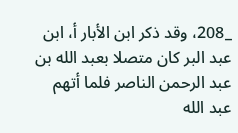_208، وقد ذكر ابن الأبار أ، ابن عبد البر كان متصلا بعبد الله بن عبد الرحمن الناصر فلما أتهم عبد الله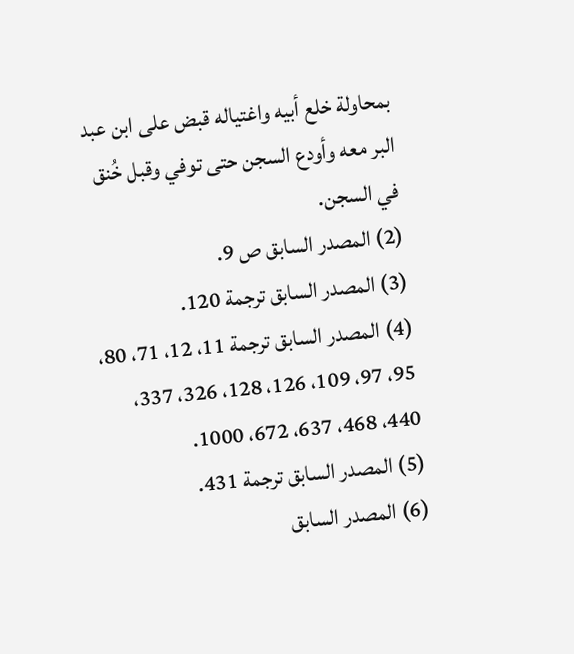بمحاولة خلع أبيه واغتياله قبض على ابن عبد البر معه وأودع السجن حتى توفي وقبل خُنق في السجن.
(2) المصدر السابق ص 9.
(3) المصدر السابق ترجمة 120.
(4) المصدر السابق ترجمة 11، 12، 71، 80، 95، 97، 109، 126، 128، 326، 337، 440، 468، 637، 672، 1000.
(5) المصدر السابق ترجمة 431.
(6) المصدر السابق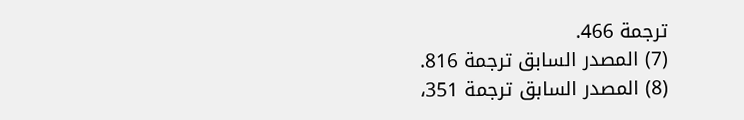ترجمة 466.
(7) المصدر السابق ترجمة 816.
(8) المصدر السابق ترجمة 351،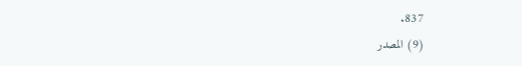837.
(9) المصدر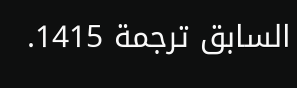السابق ترجمة 1415.